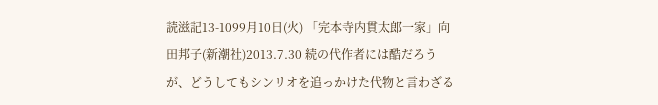読滋記13-1099月10日(火) 「完本寺内貫太郎一家」向田邦子(新潮社)2013.7.30 続の代作者には酷だろうが、どうしてもシンリオを追っかけた代物と言わざる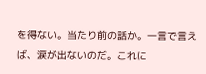を得ない。当たり前の話か。一言で言えば、涙が出ないのだ。これに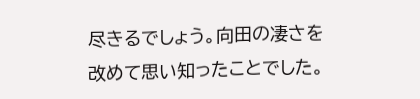尽きるでしょう。向田の凄さを改めて思い知ったことでした。